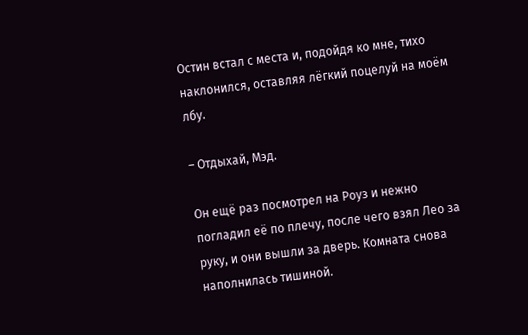Остин встал с места и, подойдя ко мне, тихо наклонился, оставляя лёгкий поцелуй на моём лбу.

– Отдыхай, Мэд.

Он ещё раз посмотрел на Роуз и нежно погладил её по плечу, после чего взял Лео за руку, и они вышли за дверь. Комната снова наполнилась тишиной.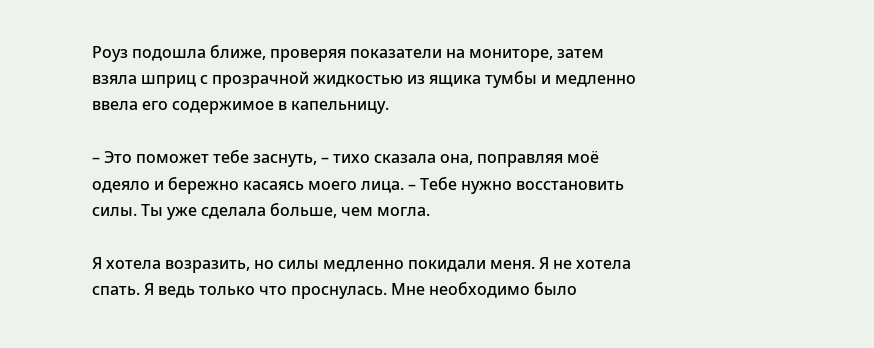Роуз подошла ближе, проверяя показатели на мониторе, затем взяла шприц с прозрачной жидкостью из ящика тумбы и медленно ввела его содержимое в капельницу.

– Это поможет тебе заснуть, – тихо сказала она, поправляя моё одеяло и бережно касаясь моего лица. – Тебе нужно восстановить силы. Ты уже сделала больше, чем могла.

Я хотела возразить, но силы медленно покидали меня. Я не хотела спать. Я ведь только что проснулась. Мне необходимо было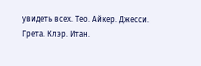увидеть всех. Тео. Айкер. Джесси. Грета. Клэр. Итан.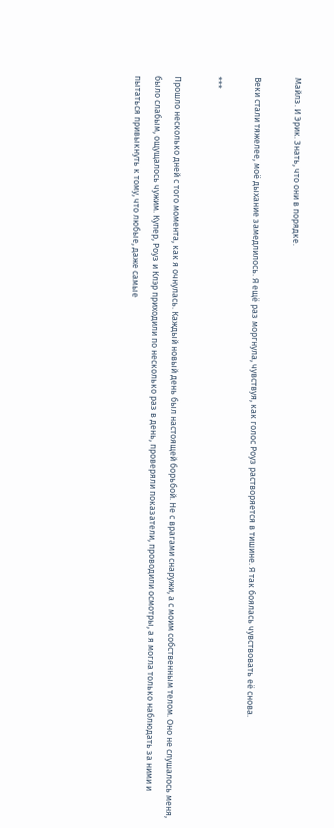Майлз. И Эрик. Знать, что они в порядке.

Веки стали тяжелее, моё дыхание замедлилось. Я ещё раз моргнула, чувствуя, как голос Роуз растворяется в тишине. Я так боялась чувствовать её снова.

***

Прошло несколько дней с того момента, как я очнулась. Каждый новый день был настоящей борьбой. Не с врагами снаружи, а с моим собственным телом. Оно не слушалось меня, было слабым, ощущалось чужим. Купер, Роуз и Клэр приходили по несколько раз в день, проверяли показатели, проводили осмотры, а я могла только наблюдать за ними и пытаться привыкнуть к тому, что любые, даже самые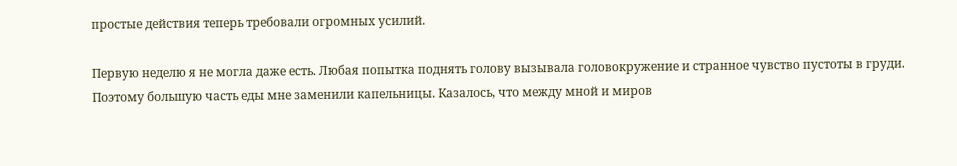простые действия теперь требовали огромных усилий.

Первую неделю я не могла даже есть. Любая попытка поднять голову вызывала головокружение и странное чувство пустоты в груди. Поэтому большую часть еды мне заменили капельницы. Казалось, что между мной и миров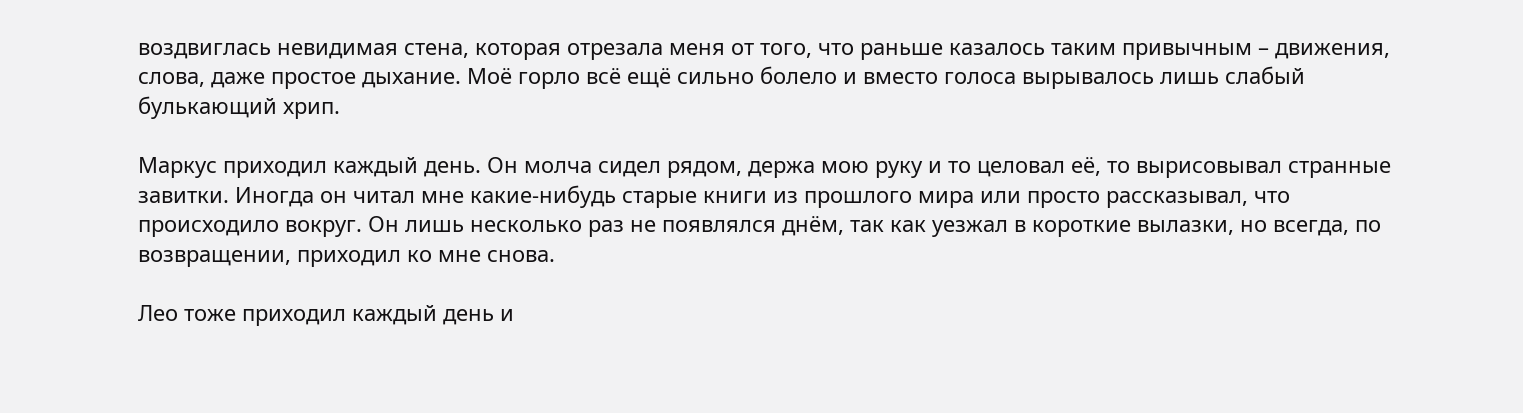воздвиглась невидимая стена, которая отрезала меня от того, что раньше казалось таким привычным – движения, слова, даже простое дыхание. Моё горло всё ещё сильно болело и вместо голоса вырывалось лишь слабый булькающий хрип.

Маркус приходил каждый день. Он молча сидел рядом, держа мою руку и то целовал её, то вырисовывал странные завитки. Иногда он читал мне какие-нибудь старые книги из прошлого мира или просто рассказывал, что происходило вокруг. Он лишь несколько раз не появлялся днём, так как уезжал в короткие вылазки, но всегда, по возвращении, приходил ко мне снова.

Лео тоже приходил каждый день и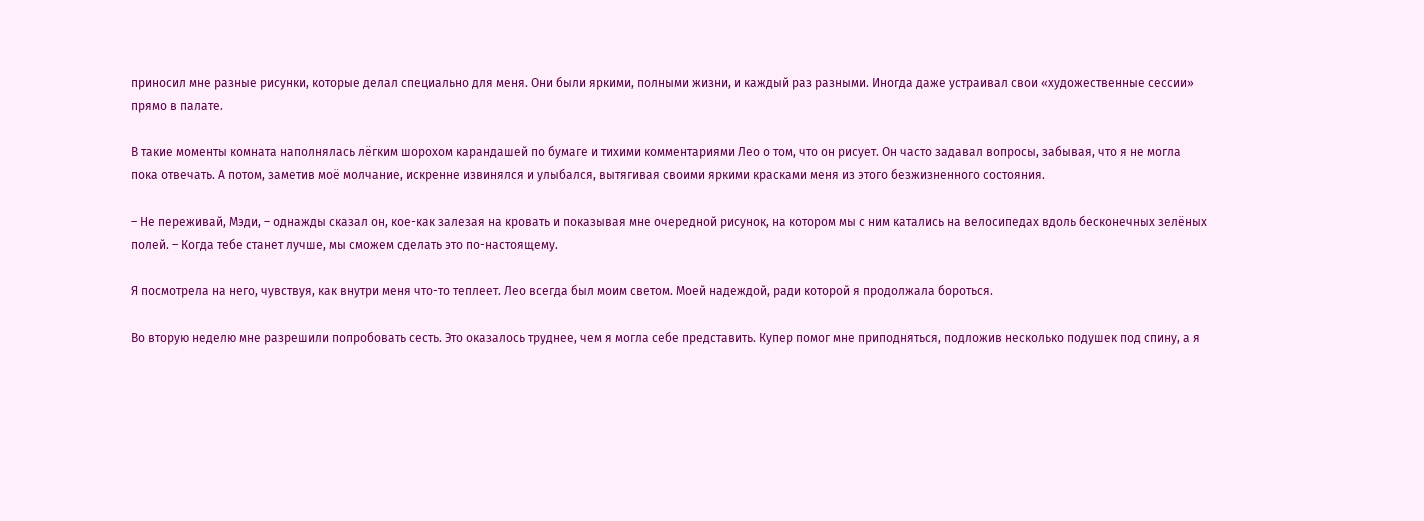приносил мне разные рисунки, которые делал специально для меня. Они были яркими, полными жизни, и каждый раз разными. Иногда даже устраивал свои «художественные сессии» прямо в палате.

В такие моменты комната наполнялась лёгким шорохом карандашей по бумаге и тихими комментариями Лео о том, что он рисует. Он часто задавал вопросы, забывая, что я не могла пока отвечать. А потом, заметив моё молчание, искренне извинялся и улыбался, вытягивая своими яркими красками меня из этого безжизненного состояния.

– Не переживай, Мэди, – однажды сказал он, кое-как залезая на кровать и показывая мне очередной рисунок, на котором мы с ним катались на велосипедах вдоль бесконечных зелёных полей. – Когда тебе станет лучше, мы сможем сделать это по-настоящему.

Я посмотрела на него, чувствуя, как внутри меня что-то теплеет. Лео всегда был моим светом. Моей надеждой, ради которой я продолжала бороться.

Во вторую неделю мне разрешили попробовать сесть. Это оказалось труднее, чем я могла себе представить. Купер помог мне приподняться, подложив несколько подушек под спину, а я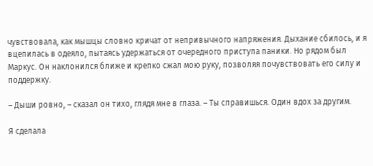чувствовала, как мышцы словно кричат от непривычного напряжения. Дыхание сбилось, и я вцепилась в одеяло, пытаясь удержаться от очередного приступа паники. Но рядом был Маркус. Он наклонился ближе и крепко сжал мою руку, позволяя почувствовать его силу и поддержку.

– Дыши ровно, – сказал он тихо, глядя мне в глаза. – Ты справишься. Один вдох за другим.

Я сделала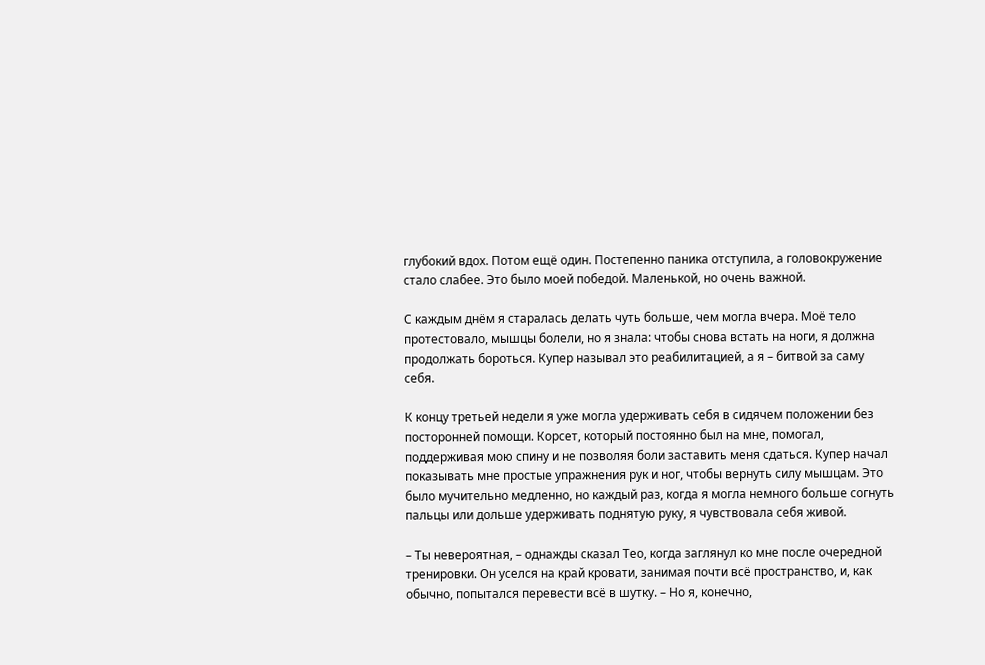глубокий вдох. Потом ещё один. Постепенно паника отступила, а головокружение стало слабее. Это было моей победой. Маленькой, но очень важной.

С каждым днём я старалась делать чуть больше, чем могла вчера. Моё тело протестовало, мышцы болели, но я знала: чтобы снова встать на ноги, я должна продолжать бороться. Купер называл это реабилитацией, а я – битвой за саму себя.

К концу третьей недели я уже могла удерживать себя в сидячем положении без посторонней помощи. Корсет, который постоянно был на мне, помогал, поддерживая мою спину и не позволяя боли заставить меня сдаться. Купер начал показывать мне простые упражнения рук и ног, чтобы вернуть силу мышцам. Это было мучительно медленно, но каждый раз, когда я могла немного больше согнуть пальцы или дольше удерживать поднятую руку, я чувствовала себя живой.

– Ты невероятная, – однажды сказал Тео, когда заглянул ко мне после очередной тренировки. Он уселся на край кровати, занимая почти всё пространство, и, как обычно, попытался перевести всё в шутку. – Но я, конечно,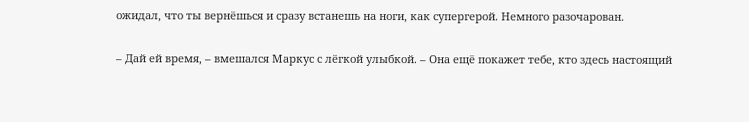ожидал, что ты вернёшься и сразу встанешь на ноги, как супергерой. Немного разочарован.

– Дай ей время, – вмешался Маркус с лёгкой улыбкой. – Она ещё покажет тебе, кто здесь настоящий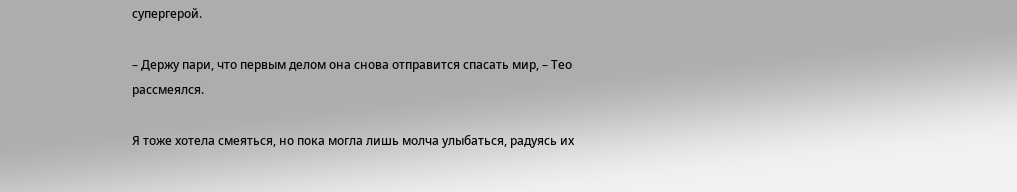супергерой.

– Держу пари, что первым делом она снова отправится спасать мир, – Тео рассмеялся.

Я тоже хотела смеяться, но пока могла лишь молча улыбаться, радуясь их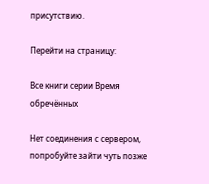присутствию.

Перейти на страницу:

Все книги серии Время обречённых

Нет соединения с сервером, попробуйте зайти чуть позже